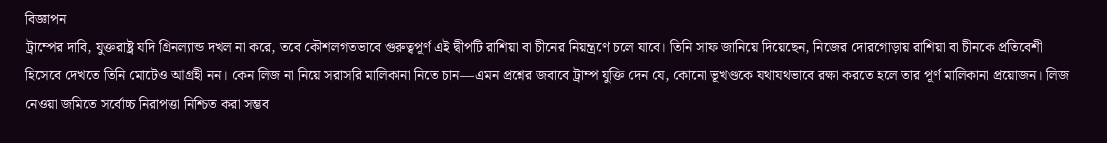বিজ্ঞাপন
ট্রাম্পের দাবি, যুক্তরাষ্ট্র যদি গ্রিনল্যান্ড দখল না করে, তবে কৌশলগতভাবে গুরুত্বপূর্ণ এই দ্বীপটি রাশিয়া বা চীনের নিয়ন্ত্রণে চলে যাবে। তিনি সাফ জানিয়ে দিয়েছেন, নিজের দোরগোড়ায় রাশিয়া বা চীনকে প্রতিবেশী হিসেবে দেখতে তিনি মোটেও আগ্রহী নন। কেন লিজ না নিয়ে সরাসরি মালিকানা নিতে চান—এমন প্রশ্নের জবাবে ট্রাম্প যুক্তি দেন যে, কোনো ভূখণ্ডকে যথাযথভাবে রক্ষা করতে হলে তার পূর্ণ মালিকানা প্রয়োজন। লিজ নেওয়া জমিতে সর্বোচ্চ নিরাপত্তা নিশ্চিত করা সম্ভব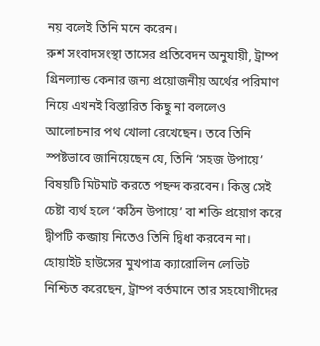নয় বলেই তিনি মনে করেন।
রুশ সংবাদসংস্থা তাসের প্রতিবেদন অনুযায়ী, ট্রাম্প গ্রিনল্যান্ড কেনার জন্য প্রয়োজনীয় অর্থের পরিমাণ নিয়ে এখনই বিস্তারিত কিছু না বললেও আলোচনার পথ খোলা রেখেছেন। তবে তিনি স্পষ্টভাবে জানিয়েছেন যে, তিনি ‘সহজ উপায়ে’ বিষয়টি মিটমাট করতে পছন্দ করবেন। কিন্তু সেই চেষ্টা ব্যর্থ হলে ‘কঠিন উপায়ে’ বা শক্তি প্রয়োগ করে দ্বীপটি কব্জায় নিতেও তিনি দ্বিধা করবেন না। হোয়াইট হাউসের মুখপাত্র ক্যারোলিন লেভিট নিশ্চিত করেছেন, ট্রাম্প বর্তমানে তার সহযোগীদের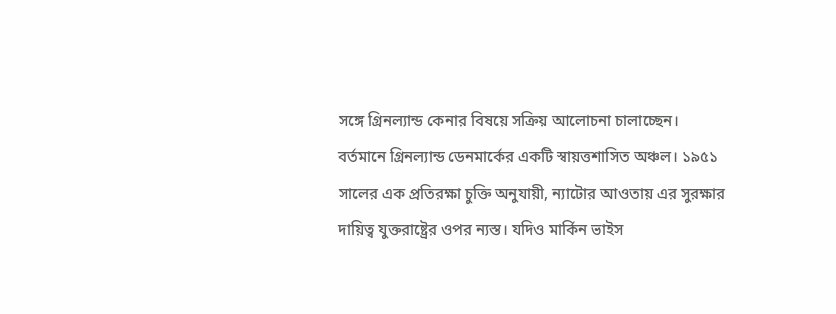সঙ্গে গ্রিনল্যান্ড কেনার বিষয়ে সক্রিয় আলোচনা চালাচ্ছেন।
বর্তমানে গ্রিনল্যান্ড ডেনমার্কের একটি স্বায়ত্তশাসিত অঞ্চল। ১৯৫১ সালের এক প্রতিরক্ষা চুক্তি অনুযায়ী, ন্যাটোর আওতায় এর সুরক্ষার দায়িত্ব যুক্তরাষ্ট্রের ওপর ন্যস্ত। যদিও মার্কিন ভাইস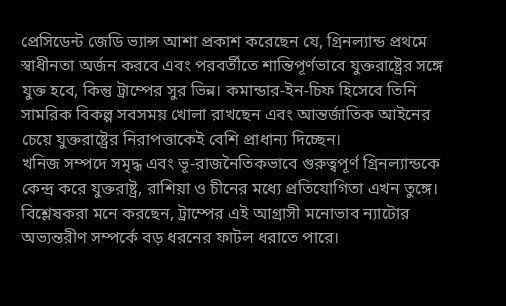প্রেসিডেন্ট জেডি ভ্যান্স আশা প্রকাশ করেছেন যে, গ্রিনল্যান্ড প্রথমে স্বাধীনতা অর্জন করবে এবং পরবর্তীতে শান্তিপূর্ণভাবে যুক্তরাষ্ট্রের সঙ্গে যুক্ত হবে, কিন্তু ট্রাম্পের সুর ভিন্ন। কমান্ডার-ইন-চিফ হিসেবে তিনি সামরিক বিকল্প সবসময় খোলা রাখছেন এবং আন্তর্জাতিক আইনের চেয়ে যুক্তরাষ্ট্রের নিরাপত্তাকেই বেশি প্রাধান্য দিচ্ছেন।
খনিজ সম্পদে সমৃদ্ধ এবং ভূ-রাজনৈতিকভাবে গুরুত্বপূর্ণ গ্রিনল্যান্ডকে কেন্দ্র করে যুক্তরাষ্ট্র, রাশিয়া ও চীনের মধ্যে প্রতিযোগিতা এখন তুঙ্গে। বিশ্লেষকরা মনে করছেন, ট্রাম্পের এই আগ্রাসী মনোভাব ন্যাটোর অভ্যন্তরীণ সম্পর্কে বড় ধরনের ফাটল ধরাতে পারে।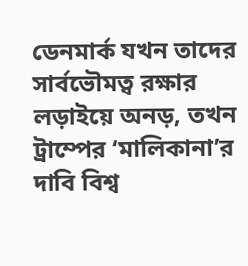ডেনমার্ক যখন তাদের সার্বভৌমত্ব রক্ষার লড়াইয়ে অনড়, তখন ট্রাম্পের ‘মালিকানা’র দাবি বিশ্ব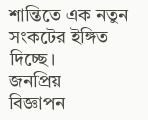শান্তিতে এক নতুন সংকটের ইঙ্গিত দিচ্ছে।
জনপ্রিয়
বিজ্ঞাপন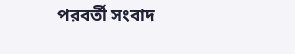পরবর্তী সংবাদ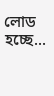লোড হচ্ছে...